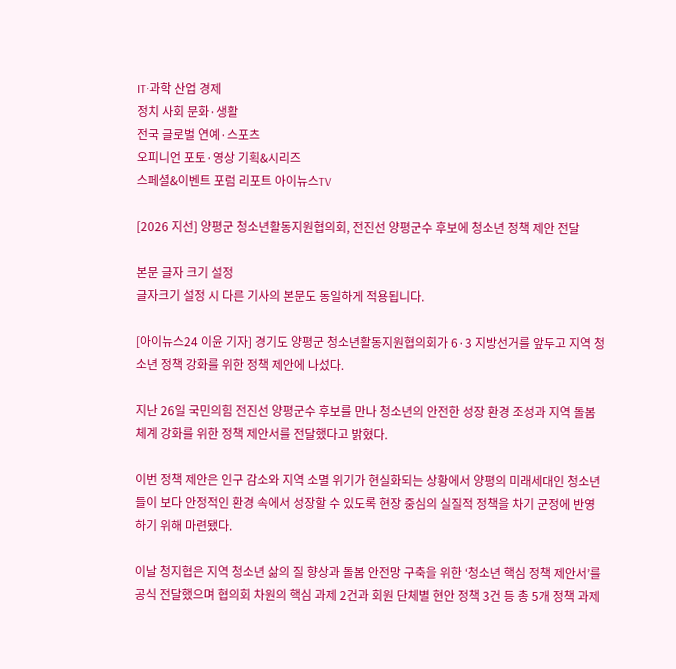IT·과학 산업 경제
정치 사회 문화·생활
전국 글로벌 연예·스포츠
오피니언 포토·영상 기획&시리즈
스페셜&이벤트 포럼 리포트 아이뉴스TV

[2026 지선] 양평군 청소년활동지원협의회, 전진선 양평군수 후보에 청소년 정책 제안 전달

본문 글자 크기 설정
글자크기 설정 시 다른 기사의 본문도 동일하게 적용됩니다.

[아이뉴스24 이윤 기자] 경기도 양평군 청소년활동지원협의회가 6·3 지방선거를 앞두고 지역 청소년 정책 강화를 위한 정책 제안에 나섰다.

지난 26일 국민의힘 전진선 양평군수 후보를 만나 청소년의 안전한 성장 환경 조성과 지역 돌봄 체계 강화를 위한 정책 제안서를 전달했다고 밝혔다.

이번 정책 제안은 인구 감소와 지역 소멸 위기가 현실화되는 상황에서 양평의 미래세대인 청소년들이 보다 안정적인 환경 속에서 성장할 수 있도록 현장 중심의 실질적 정책을 차기 군정에 반영하기 위해 마련됐다.

이날 청지협은 지역 청소년 삶의 질 향상과 돌봄 안전망 구축을 위한 ‘청소년 핵심 정책 제안서’를 공식 전달했으며 협의회 차원의 핵심 과제 2건과 회원 단체별 현안 정책 3건 등 총 5개 정책 과제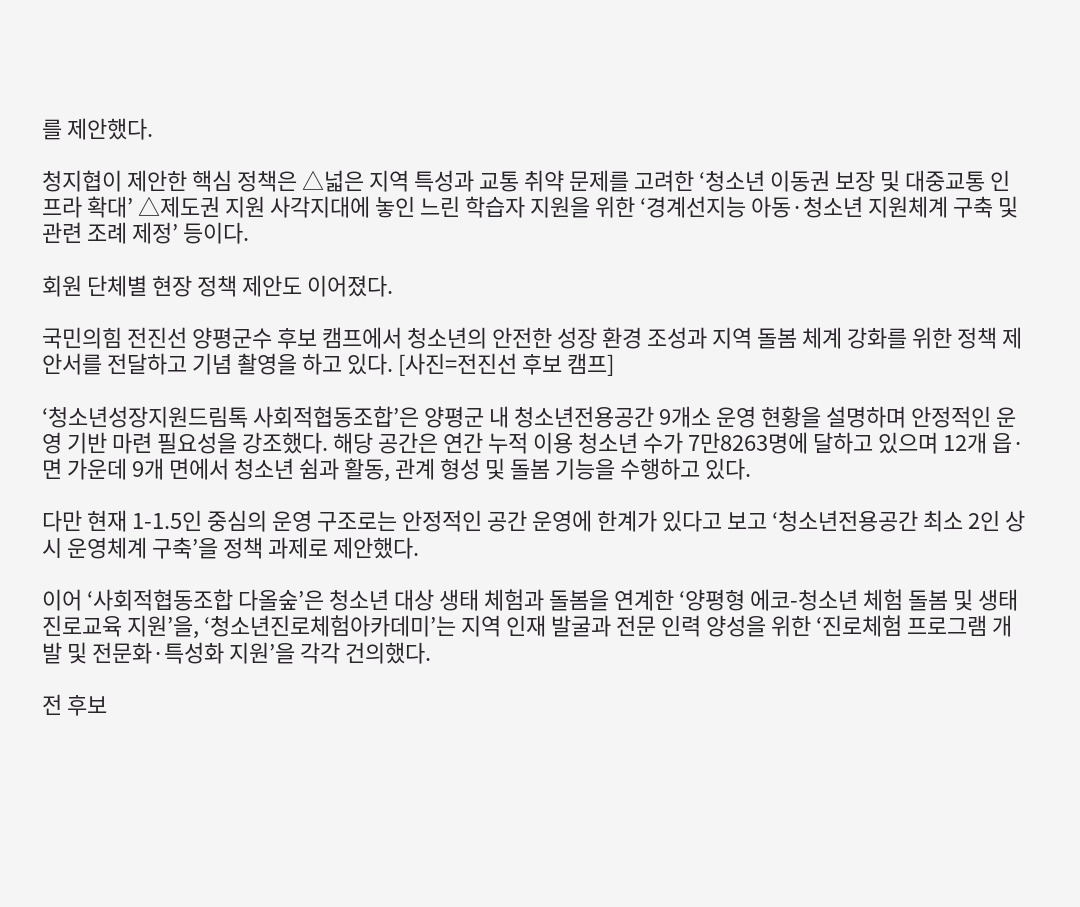를 제안했다.

청지협이 제안한 핵심 정책은 △넓은 지역 특성과 교통 취약 문제를 고려한 ‘청소년 이동권 보장 및 대중교통 인프라 확대’ △제도권 지원 사각지대에 놓인 느린 학습자 지원을 위한 ‘경계선지능 아동·청소년 지원체계 구축 및 관련 조례 제정’ 등이다.

회원 단체별 현장 정책 제안도 이어졌다.

국민의힘 전진선 양평군수 후보 캠프에서 청소년의 안전한 성장 환경 조성과 지역 돌봄 체계 강화를 위한 정책 제안서를 전달하고 기념 촬영을 하고 있다. [사진=전진선 후보 캠프]

‘청소년성장지원드림톡 사회적협동조합’은 양평군 내 청소년전용공간 9개소 운영 현황을 설명하며 안정적인 운영 기반 마련 필요성을 강조했다. 해당 공간은 연간 누적 이용 청소년 수가 7만8263명에 달하고 있으며 12개 읍·면 가운데 9개 면에서 청소년 쉼과 활동, 관계 형성 및 돌봄 기능을 수행하고 있다.

다만 현재 1-1.5인 중심의 운영 구조로는 안정적인 공간 운영에 한계가 있다고 보고 ‘청소년전용공간 최소 2인 상시 운영체계 구축’을 정책 과제로 제안했다.

이어 ‘사회적협동조합 다올숲’은 청소년 대상 생태 체험과 돌봄을 연계한 ‘양평형 에코-청소년 체험 돌봄 및 생태진로교육 지원’을, ‘청소년진로체험아카데미’는 지역 인재 발굴과 전문 인력 양성을 위한 ‘진로체험 프로그램 개발 및 전문화·특성화 지원’을 각각 건의했다.

전 후보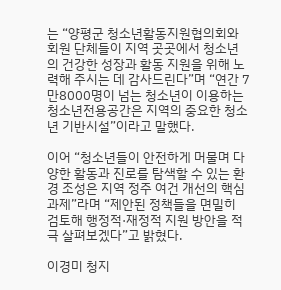는 “양평군 청소년활동지원협의회와 회원 단체들이 지역 곳곳에서 청소년의 건강한 성장과 활동 지원을 위해 노력해 주시는 데 감사드린다”며 “연간 7만8000명이 넘는 청소년이 이용하는 청소년전용공간은 지역의 중요한 청소년 기반시설”이라고 말했다.

이어 “청소년들이 안전하게 머물며 다양한 활동과 진로를 탐색할 수 있는 환경 조성은 지역 정주 여건 개선의 핵심 과제”라며 “제안된 정책들을 면밀히 검토해 행정적·재정적 지원 방안을 적극 살펴보겠다”고 밝혔다.

이경미 청지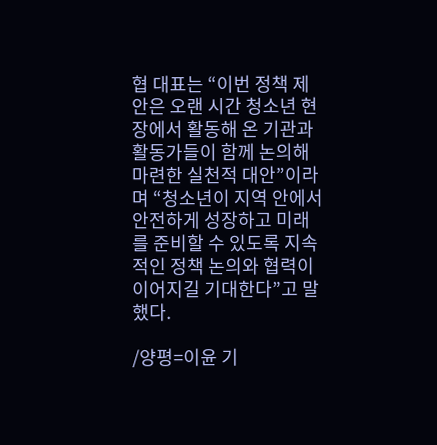협 대표는 “이번 정책 제안은 오랜 시간 청소년 현장에서 활동해 온 기관과 활동가들이 함께 논의해 마련한 실천적 대안”이라며 “청소년이 지역 안에서 안전하게 성장하고 미래를 준비할 수 있도록 지속적인 정책 논의와 협력이 이어지길 기대한다”고 말했다.

/양평=이윤 기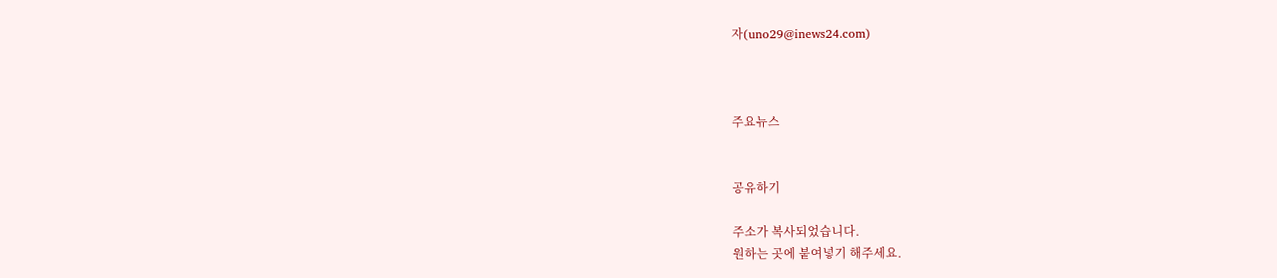자(uno29@inews24.com)



주요뉴스


공유하기

주소가 복사되었습니다.
원하는 곳에 붙여넣기 해주세요.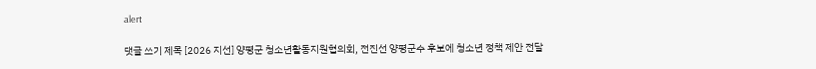alert

댓글 쓰기 제목 [2026 지선] 양평군 청소년활동지원협의회, 전진선 양평군수 후보에 청소년 정책 제안 전달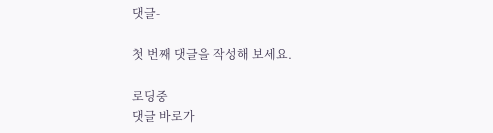댓글-

첫 번째 댓글을 작성해 보세요.

로딩중
댓글 바로가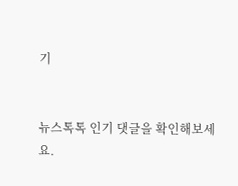기


뉴스톡톡 인기 댓글을 확인해보세요.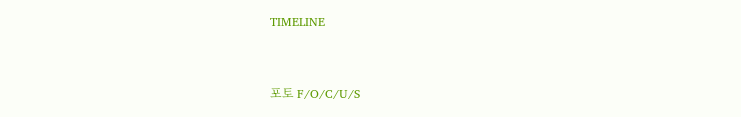TIMELINE



포토 F/O/C/U/S